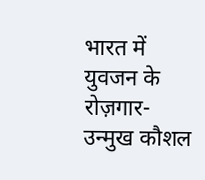भारत में युवजन के रोज़गार-उन्मुख कौशल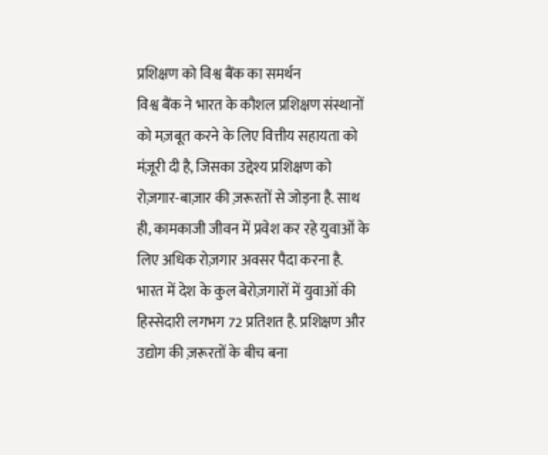प्रशिक्षण को विश्व बैंक का समर्थन
विश्व बैंक ने भारत के कौशल प्रशिक्षण संस्थानों को मज़बूत करने के लिए वित्तीय सहायता को मंज़ूरी दी है, जिसका उद्देश्य प्रशिक्षण को रोज़गार-बाज़ार की ज़रूरतों से जोड़ना है. साथ ही, कामकाजी जीवन में प्रवेश कर रहे युवाओं के लिए अधिक रोज़गार अवसर पैदा करना है.
भारत में देश के कुल बेरोज़गारों में युवाओं की हिस्सेदारी लगभग 72 प्रतिशत है. प्रशिक्षण और उद्योग की ज़रूरतों के बीच बना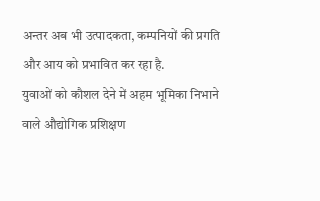अन्तर अब भी उत्पादकता, कम्पनियों की प्रगति और आय को प्रभावित कर रहा है.
युवाओं को कौशल देने में अहम भूमिका निभाने वाले औद्योगिक प्रशिक्षण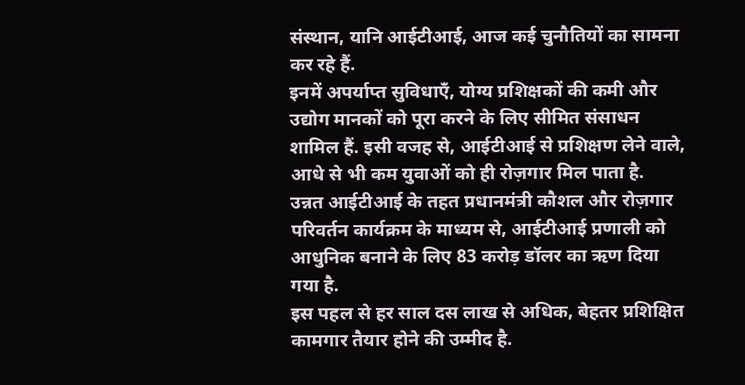संस्थान, यानि आईटीआई, आज कई चुनौतियों का सामना कर रहे हैं.
इनमें अपर्याप्त सुविधाएँ, योग्य प्रशिक्षकों की कमी और उद्योग मानकों को पूरा करने के लिए सीमित संसाधन शामिल हैं. इसी वजह से, आईटीआई से प्रशिक्षण लेने वाले, आधे से भी कम युवाओं को ही रोज़गार मिल पाता है.
उन्नत आईटीआई के तहत प्रधानमंत्री कौशल और रोज़गार परिवर्तन कार्यक्रम के माध्यम से, आईटीआई प्रणाली को आधुनिक बनाने के लिए 83 करोड़ डॉलर का ऋण दिया गया है.
इस पहल से हर साल दस लाख से अधिक, बेहतर प्रशिक्षित कामगार तैयार होने की उम्मीद है.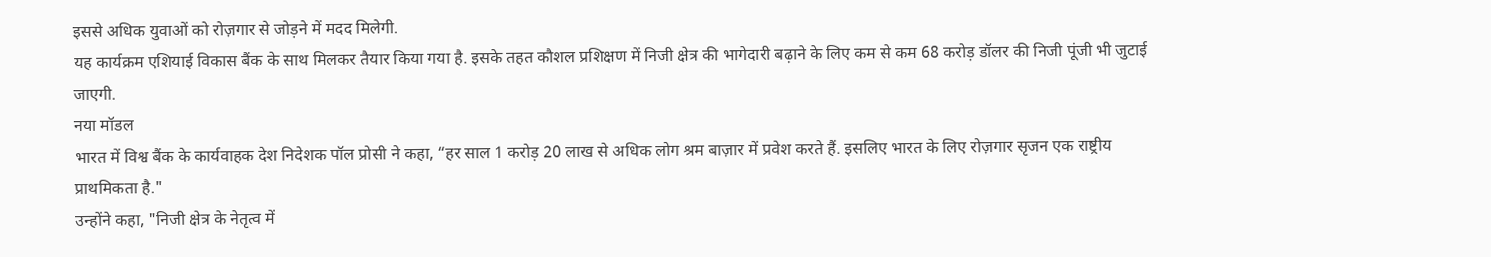इससे अधिक युवाओं को रोज़गार से जोड़ने में मदद मिलेगी.
यह कार्यक्रम एशियाई विकास बैंक के साथ मिलकर तैयार किया गया है. इसके तहत कौशल प्रशिक्षण में निजी क्षेत्र की भागेदारी बढ़ाने के लिए कम से कम 68 करोड़ डॉलर की निजी पूंजी भी जुटाई जाएगी.
नया मॉडल
भारत में विश्व बैंक के कार्यवाहक देश निदेशक पॉल प्रोसी ने कहा, “हर साल 1 करोड़ 20 लाख से अधिक लोग श्रम बाज़ार में प्रवेश करते हैं. इसलिए भारत के लिए रोज़गार सृजन एक राष्ट्रीय प्राथमिकता है."
उन्होंने कहा, "निजी क्षेत्र के नेतृत्व में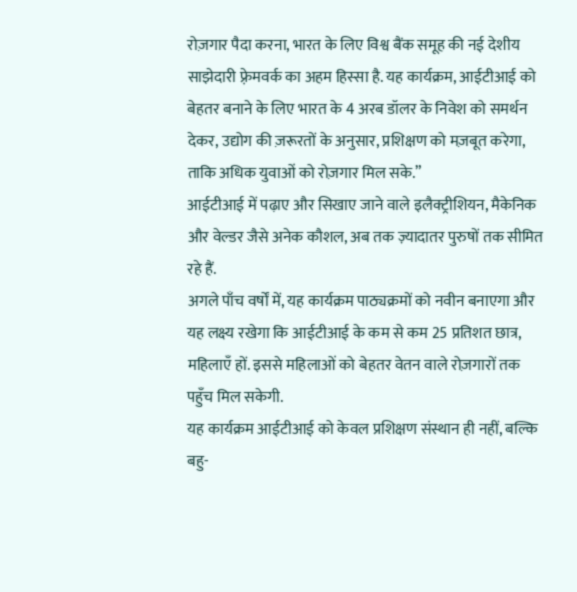रोज़गार पैदा करना, भारत के लिए विश्व बैंक समूह की नई देशीय साझेदारी फ़्रेमवर्क का अहम हिस्सा है. यह कार्यक्रम, आईटीआई को बेहतर बनाने के लिए भारत के 4 अरब डॉलर के निवेश को समर्थन देकर, उद्योग की ज़रूरतों के अनुसार, प्रशिक्षण को मज़बूत करेगा, ताकि अधिक युवाओं को रोज़गार मिल सके.”
आईटीआई में पढ़ाए और सिखाए जाने वाले इलैक्ट्रीशियन, मैकेनिक और वेल्डर जैसे अनेक कौशल, अब तक ज़्यादातर पुरुषों तक सीमित रहे हैं.
अगले पाँच वर्षों में, यह कार्यक्रम पाठ्यक्रमों को नवीन बनाएगा और यह लक्ष्य रखेगा कि आईटीआई के कम से कम 25 प्रतिशत छात्र, महिलाएँ हों. इससे महिलाओं को बेहतर वेतन वाले रोज़गारों तक पहुँच मिल सकेगी.
यह कार्यक्रम आईटीआई को केवल प्रशिक्षण संस्थान ही नहीं, बल्कि बहु-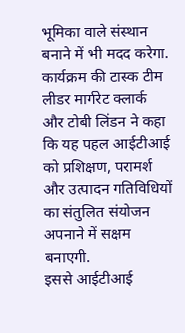भूमिका वाले संस्थान बनाने में भी मदद करेगा.
कार्यक्रम की टास्क टीम लीडर मार्गरेट क्लार्क और टोबी लिंडन ने कहा कि यह पहल आईटीआई को प्रशिक्षण, परामर्श और उत्पादन गतिविधियों का संतुलित संयोजन अपनाने में सक्षम बनाएगी.
इससे आईटीआई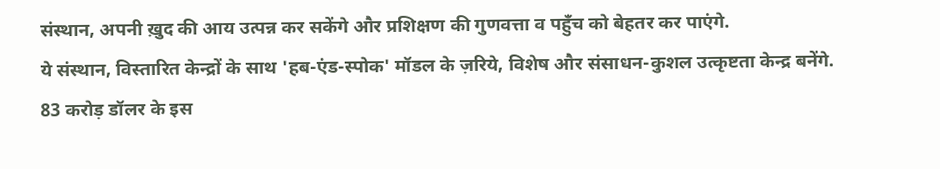संस्थान, अपनी ख़ुद की आय उत्पन्न कर सकेंगे और प्रशिक्षण की गुणवत्ता व पहुँच को बेहतर कर पाएंगे.
ये संस्थान, विस्तारित केन्द्रों के साथ 'हब-एंड-स्पोक' मॉडल के ज़रिये, विशेष और संसाधन-कुशल उत्कृष्टता केन्द्र बनेंगे.
83 करोड़ डॉलर के इस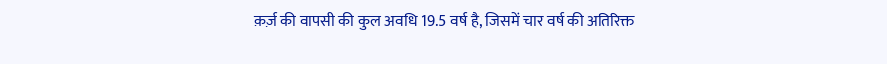क़र्ज़ की वापसी की कुल अवधि 19.5 वर्ष है, जिसमें चार वर्ष की अतिरिक्त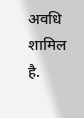अवधि शामिल है.